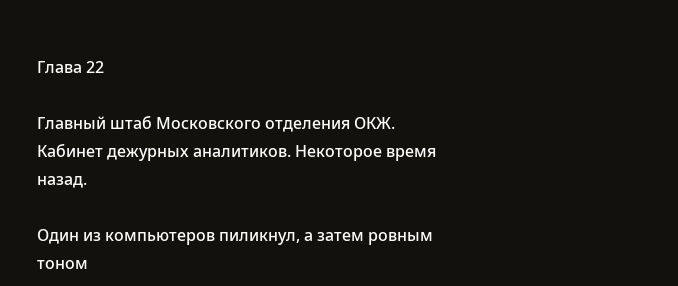Глава 22

Главный штаб Московского отделения ОКЖ. Кабинет дежурных аналитиков. Некоторое время назад.

Один из компьютеров пиликнул, а затем ровным тоном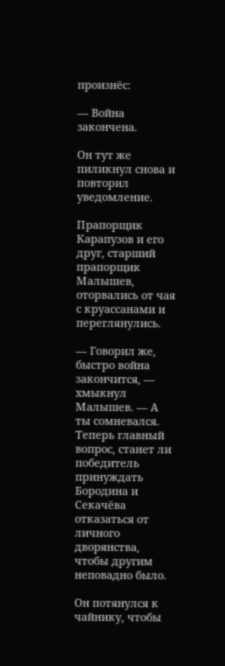произнёс:

— Война закончена.

Он тут же пиликнул снова и повторил уведомление.

Прапорщик Карапузов и его друг, старший прапорщик Малышев, оторвались от чая с круассанами и переглянулись.

— Говорил же, быстро война закончится, — хмыкнул Малышев. — А ты сомневался. Теперь главный вопрос, станет ли победитель принуждать Бородина и Секачёва отказаться от личного дворянства, чтобы другим неповадно было.

Он потянулся к чайнику, чтобы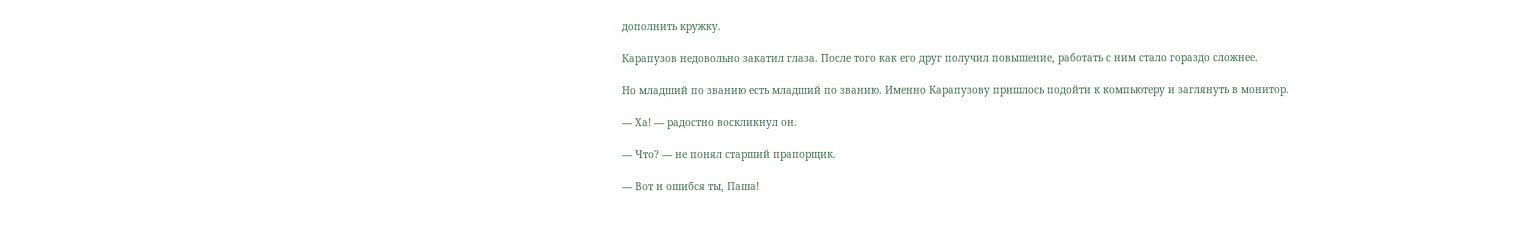дополнить кружку.

Карапузов недовольно закатил глаза. После того как его друг получил повышение, работать с ним стало гораздо сложнее.

Но младший по званию есть младший по званию. Именно Карапузову пришлось подойти к компьютеру и заглянуть в монитор.

— Ха! — радостно воскликнул он.

— Что? — не понял старший прапорщик.

— Вот и ошибся ты, Паша!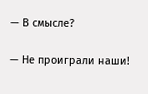— В смысле?

— Не проиграли наши!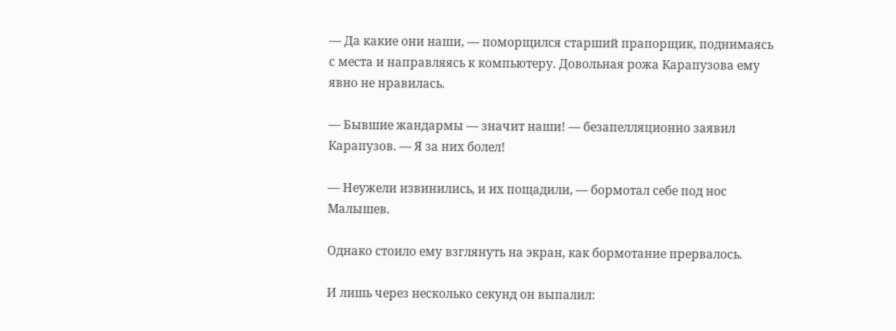— Да какие они наши, — поморщился старший прапорщик, поднимаясь с места и направляясь к компьютеру. Довольная рожа Карапузова ему явно не нравилась.

— Бывшие жандармы — значит наши! — безапелляционно заявил Карапузов. — Я за них болел!

— Неужели извинились, и их пощадили, — бормотал себе под нос Малышев.

Однако стоило ему взглянуть на экран, как бормотание прервалось.

И лишь через несколько секунд он выпалил: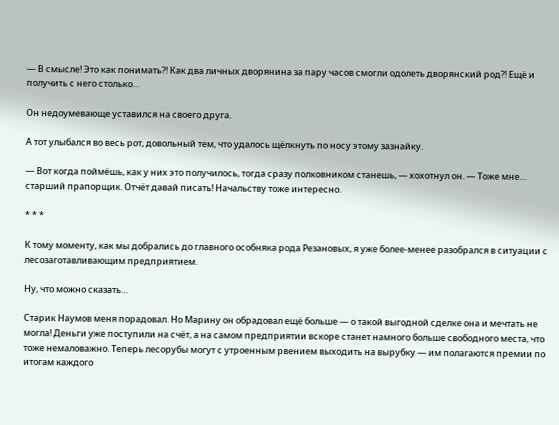— В смысле! Это как понимать⁈ Как два личных дворянина за пару часов смогли одолеть дворянский род⁈ Ещё и получить с него столько…

Он недоумевающе уставился на своего друга.

А тот улыбался во весь рот, довольный тем, что удалось щёлкнуть по носу этому зазнайку.

— Вот когда поймёшь, как у них это получилось, тогда сразу полковником станешь, — хохотнул он. — Тоже мне… старший прапорщик. Отчёт давай писать! Начальству тоже интересно.

* * *

К тому моменту, как мы добрались до главного особняка рода Резановых, я уже более-менее разобрался в ситуации с лесозаготавливающим предприятием.

Ну, что можно сказать…

Старик Наумов меня порадовал. Но Марину он обрадовал ещё больше — о такой выгодной сделке она и мечтать не могла! Деньги уже поступили на счёт, а на самом предприятии вскоре станет намного больше свободного места, что тоже немаловажно. Теперь лесорубы могут с утроенным рвением выходить на вырубку — им полагаются премии по итогам каждого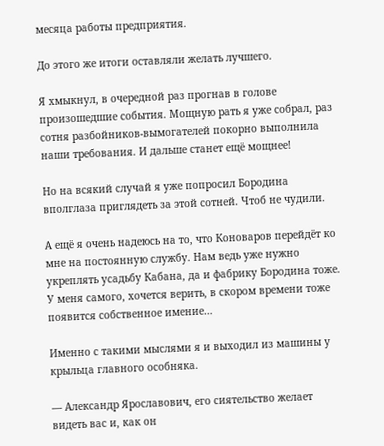месяца работы предприятия.

До этого же итоги оставляли желать лучшего.

Я хмыкнул, в очередной раз прогнав в голове произошедшие события. Мощную рать я уже собрал, раз сотня разбойников-вымогателей покорно выполнила наши требования. И дальше станет ещё мощнее!

Но на всякий случай я уже попросил Бородина вполглаза приглядеть за этой сотней. Чтоб не чудили.

А ещё я очень надеюсь на то, что Коноваров перейдёт ко мне на постоянную службу. Нам ведь уже нужно укреплять усадьбу Кабана, да и фабрику Бородина тоже. У меня самого, хочется верить, в скором времени тоже появится собственное имение…

Именно с такими мыслями я и выходил из машины у крыльца главного особняка.

— Александр Ярославович, его сиятельство желает видеть вас и, как он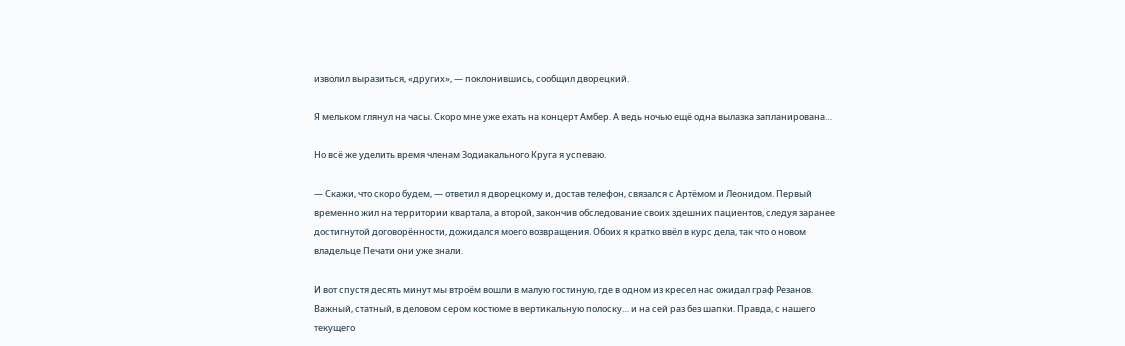изволил выразиться, «других», — поклонившись, сообщил дворецкий.

Я мельком глянул на часы. Скоро мне уже ехать на концерт Амбер. А ведь ночью ещё одна вылазка запланирована…

Но всё же уделить время членам Зодиакального Круга я успеваю.

— Скажи, что скоро будем, — ответил я дворецкому и, достав телефон, связался с Артёмом и Леонидом. Первый временно жил на территории квартала, а второй, закончив обследование своих здешних пациентов, следуя заранее достигнутой договорённости, дожидался моего возвращения. Обоих я кратко ввёл в курс дела, так что о новом владельце Печати они уже знали.

И вот спустя десять минут мы втроём вошли в малую гостиную, где в одном из кресел нас ожидал граф Резанов. Важный, статный, в деловом сером костюме в вертикальную полоску… и на сей раз без шапки. Правда, с нашего текущего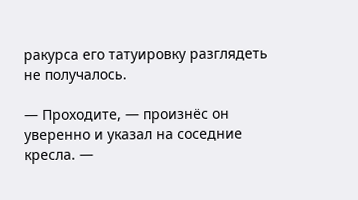ракурса его татуировку разглядеть не получалось.

— Проходите, — произнёс он уверенно и указал на соседние кресла. —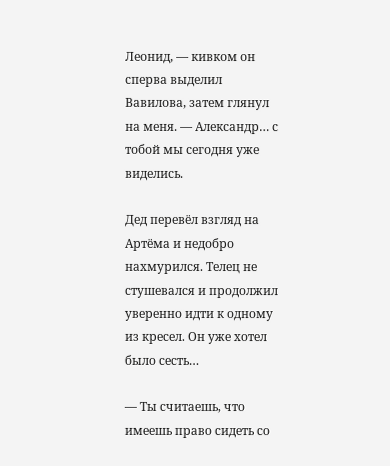Леонид, — кивком он сперва выделил Вавилова, затем глянул на меня. — Александр… с тобой мы сегодня уже виделись.

Дед перевёл взгляд на Артёма и недобро нахмурился. Телец не стушевался и продолжил уверенно идти к одному из кресел. Он уже хотел было сесть…

— Ты считаешь, что имеешь право сидеть со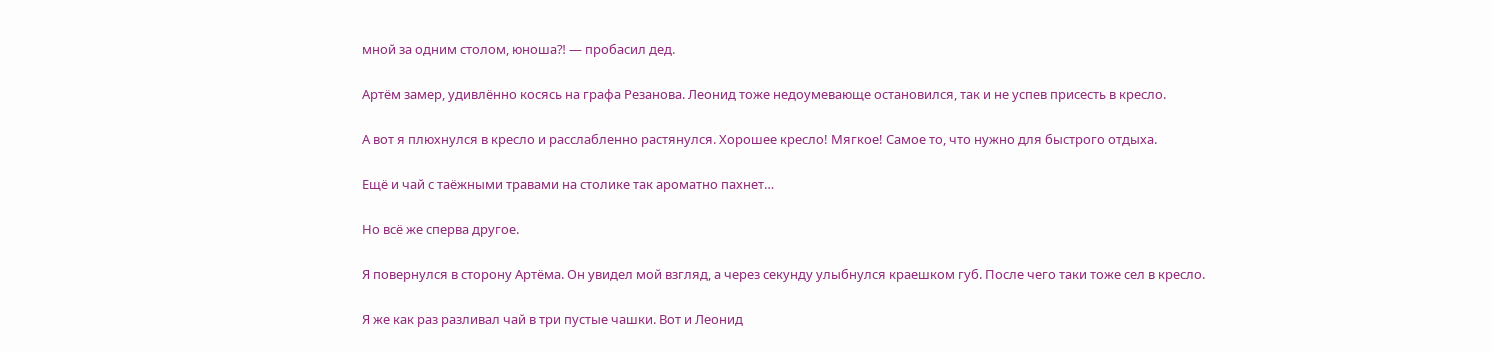мной за одним столом, юноша⁈ — пробасил дед.

Артём замер, удивлённо косясь на графа Резанова. Леонид тоже недоумевающе остановился, так и не успев присесть в кресло.

А вот я плюхнулся в кресло и расслабленно растянулся. Хорошее кресло! Мягкое! Самое то, что нужно для быстрого отдыха.

Ещё и чай с таёжными травами на столике так ароматно пахнет…

Но всё же сперва другое.

Я повернулся в сторону Артёма. Он увидел мой взгляд, а через секунду улыбнулся краешком губ. После чего таки тоже сел в кресло.

Я же как раз разливал чай в три пустые чашки. Вот и Леонид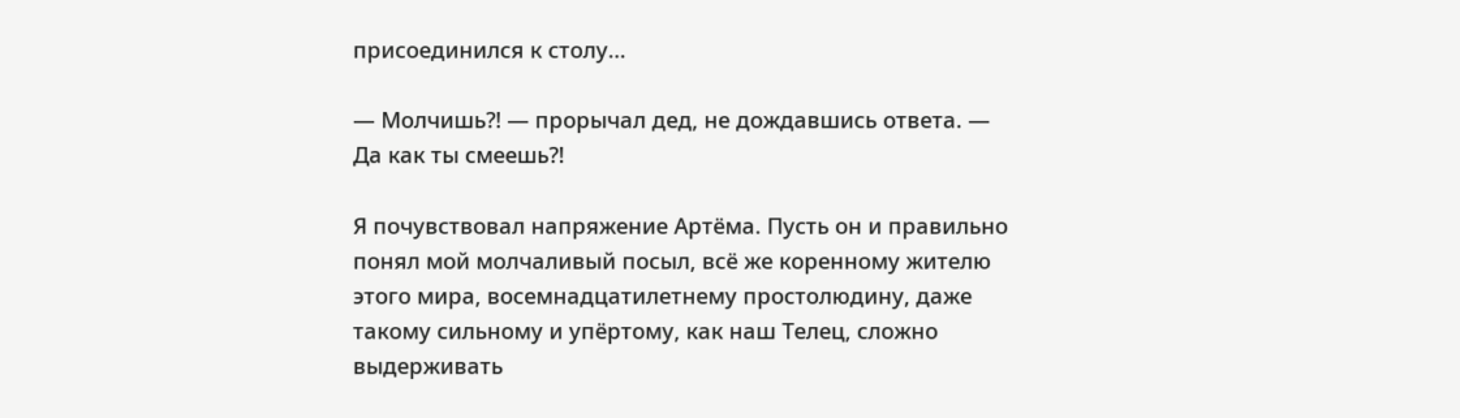присоединился к столу…

— Молчишь⁈ — прорычал дед, не дождавшись ответа. — Да как ты смеешь⁈

Я почувствовал напряжение Артёма. Пусть он и правильно понял мой молчаливый посыл, всё же коренному жителю этого мира, восемнадцатилетнему простолюдину, даже такому сильному и упёртому, как наш Телец, сложно выдерживать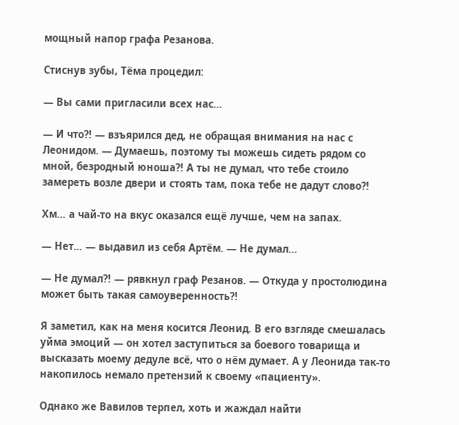мощный напор графа Резанова.

Стиснув зубы, Тёма процедил:

— Вы сами пригласили всех нас…

— И что⁈ — взъярился дед, не обращая внимания на нас с Леонидом. — Думаешь, поэтому ты можешь сидеть рядом со мной, безродный юноша⁈ А ты не думал, что тебе стоило замереть возле двери и стоять там, пока тебе не дадут слово⁈

Хм… а чай-то на вкус оказался ещё лучше, чем на запах.

— Нет… — выдавил из себя Артём. — Не думал…

— Не думал⁈ — рявкнул граф Резанов. — Откуда у простолюдина может быть такая самоуверенность⁈

Я заметил, как на меня косится Леонид. В его взгляде смешалась уйма эмоций — он хотел заступиться за боевого товарища и высказать моему дедуле всё, что о нём думает. А у Леонида так-то накопилось немало претензий к своему «пациенту».

Однако же Вавилов терпел, хоть и жаждал найти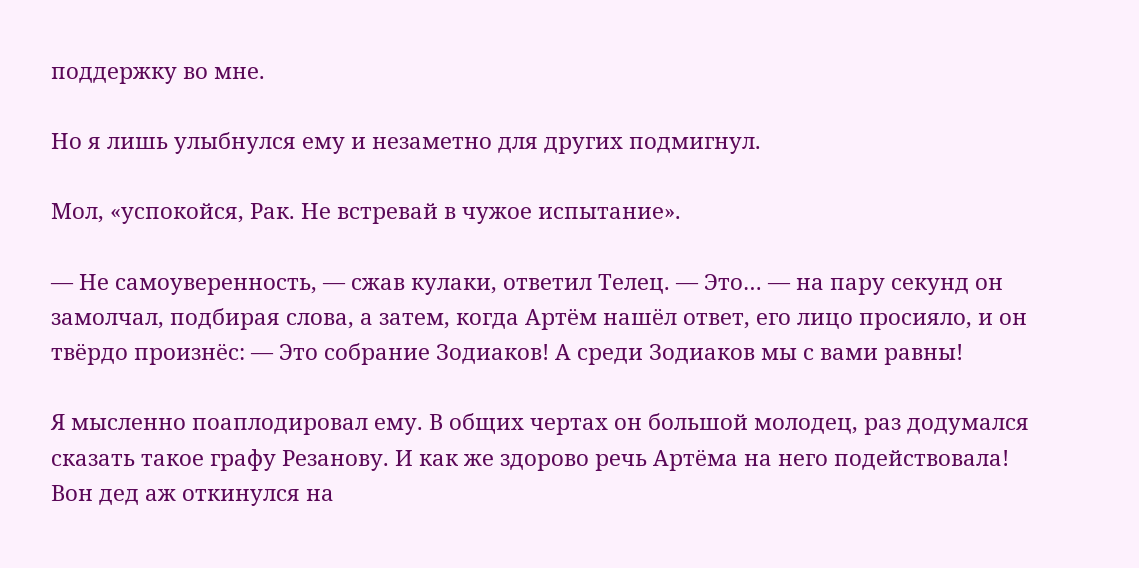поддержку во мне.

Но я лишь улыбнулся ему и незаметно для других подмигнул.

Мол, «успокойся, Рак. Не встревай в чужое испытание».

— Не самоуверенность, — сжав кулаки, ответил Телец. — Это… — на пару секунд он замолчал, подбирая слова, а затем, когда Артём нашёл ответ, его лицо просияло, и он твёрдо произнёс: — Это собрание Зодиаков! А среди Зодиаков мы с вами равны!

Я мысленно поаплодировал ему. В общих чертах он большой молодец, раз додумался сказать такое графу Резанову. И как же здорово речь Артёма на него подействовала! Вон дед аж откинулся на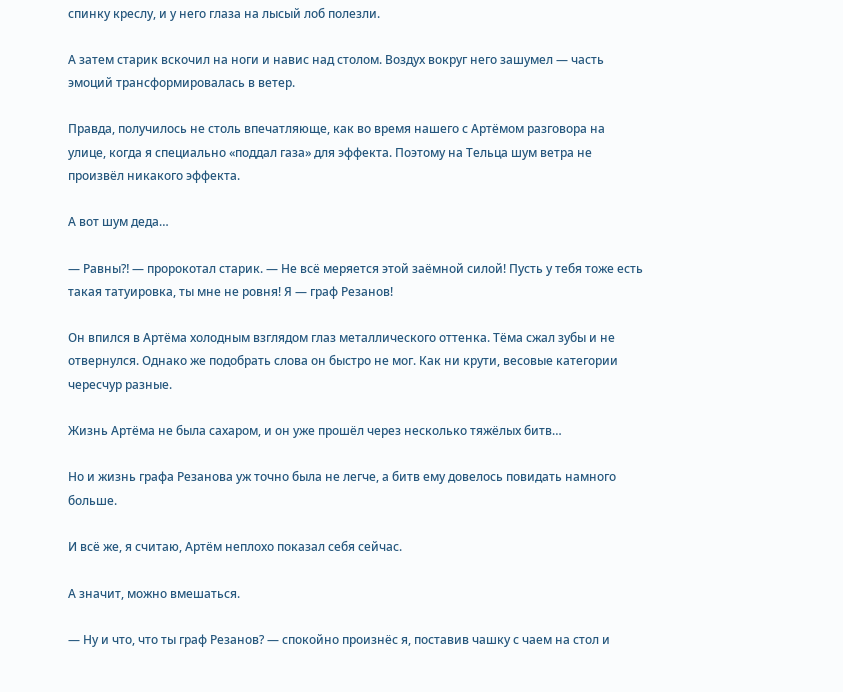спинку креслу, и у него глаза на лысый лоб полезли.

А затем старик вскочил на ноги и навис над столом. Воздух вокруг него зашумел — часть эмоций трансформировалась в ветер.

Правда, получилось не столь впечатляюще, как во время нашего с Артёмом разговора на улице, когда я специально «поддал газа» для эффекта. Поэтому на Тельца шум ветра не произвёл никакого эффекта.

А вот шум деда…

— Равны⁈ — пророкотал старик. — Не всё меряется этой заёмной силой! Пусть у тебя тоже есть такая татуировка, ты мне не ровня! Я — граф Резанов!

Он впился в Артёма холодным взглядом глаз металлического оттенка. Тёма сжал зубы и не отвернулся. Однако же подобрать слова он быстро не мог. Как ни крути, весовые категории чересчур разные.

Жизнь Артёма не была сахаром, и он уже прошёл через несколько тяжёлых битв…

Но и жизнь графа Резанова уж точно была не легче, а битв ему довелось повидать намного больше.

И всё же, я считаю, Артём неплохо показал себя сейчас.

А значит, можно вмешаться.

— Ну и что, что ты граф Резанов? — спокойно произнёс я, поставив чашку с чаем на стол и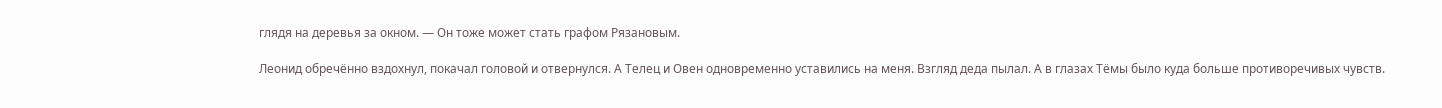глядя на деревья за окном. — Он тоже может стать графом Рязановым.

Леонид обречённо вздохнул, покачал головой и отвернулся. А Телец и Овен одновременно уставились на меня. Взгляд деда пылал. А в глазах Тёмы было куда больше противоречивых чувств.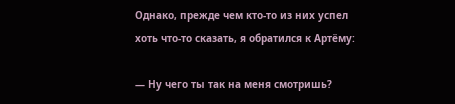Однако, прежде чем кто-то из них успел хоть что-то сказать, я обратился к Артёму:

— Ну чего ты так на меня смотришь?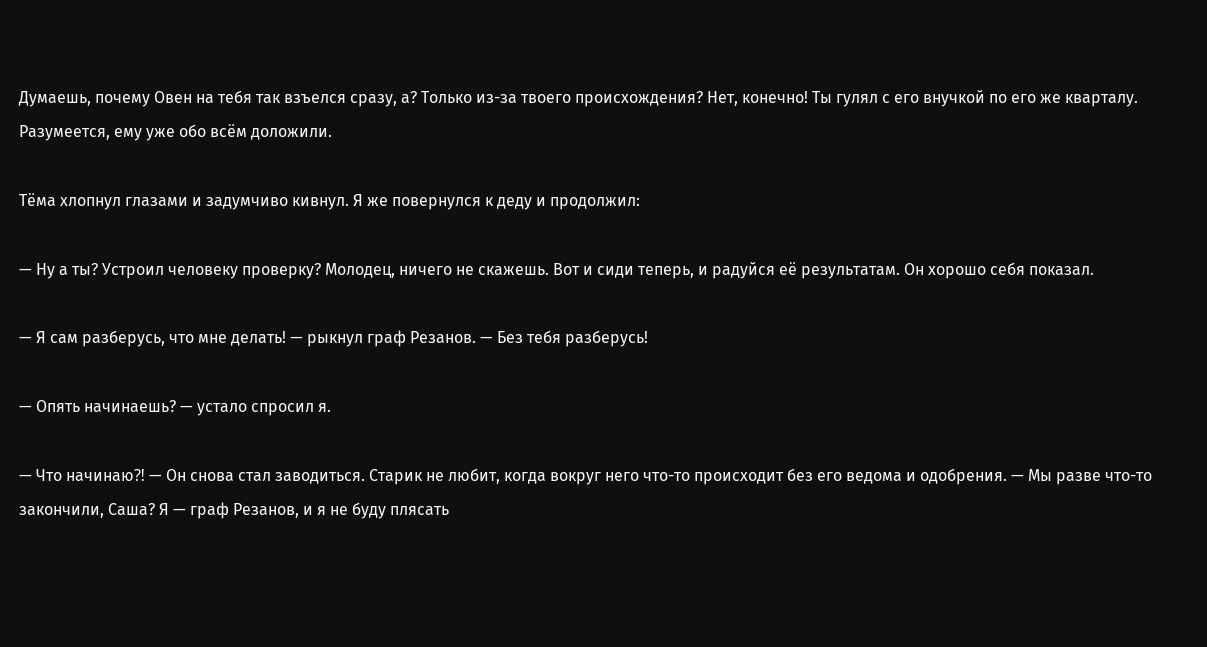Думаешь, почему Овен на тебя так взъелся сразу, а? Только из-за твоего происхождения? Нет, конечно! Ты гулял с его внучкой по его же кварталу. Разумеется, ему уже обо всём доложили.

Тёма хлопнул глазами и задумчиво кивнул. Я же повернулся к деду и продолжил:

— Ну а ты? Устроил человеку проверку? Молодец, ничего не скажешь. Вот и сиди теперь, и радуйся её результатам. Он хорошо себя показал.

— Я сам разберусь, что мне делать! — рыкнул граф Резанов. — Без тебя разберусь!

— Опять начинаешь? — устало спросил я.

— Что начинаю⁈ — Он снова стал заводиться. Старик не любит, когда вокруг него что-то происходит без его ведома и одобрения. — Мы разве что-то закончили, Саша? Я — граф Резанов, и я не буду плясать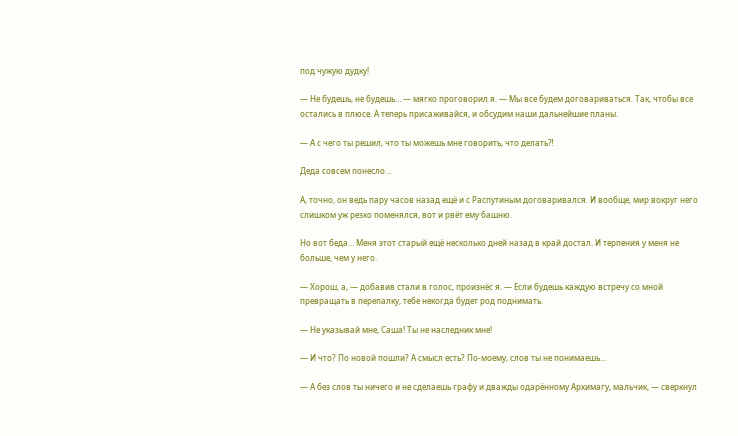под чужую дудку!

— Не будешь, не будешь… — мягко проговорил я. — Мы все будем договариваться. Так, чтобы все остались в плюсе. А теперь присаживайся, и обсудим наши дальнейшие планы.

— А с чего ты решил, что ты можешь мне говорить, что делать⁈

Деда совсем понесло…

А, точно, он ведь пару часов назад ещё и с Распутиным договаривался. И вообще, мир вокруг него слишком уж резко поменялся, вот и рвёт ему башню.

Но вот беда… Меня этот старый ещё несколько дней назад в край достал. И терпения у меня не больше, чем у него.

— Хорош, а, — добавив стали в голос, произнёс я. — Если будешь каждую встречу со мной превращать в перепалку, тебе некогда будет род поднимать.

— Не указывай мне, Саша! Ты не наследник мне!

— И что? По новой пошли? А смысл есть? По-моему, слов ты не понимаешь…

— А без слов ты ничего и не сделаешь графу и дважды одарённому Архимагу, мальчик, — сверкнул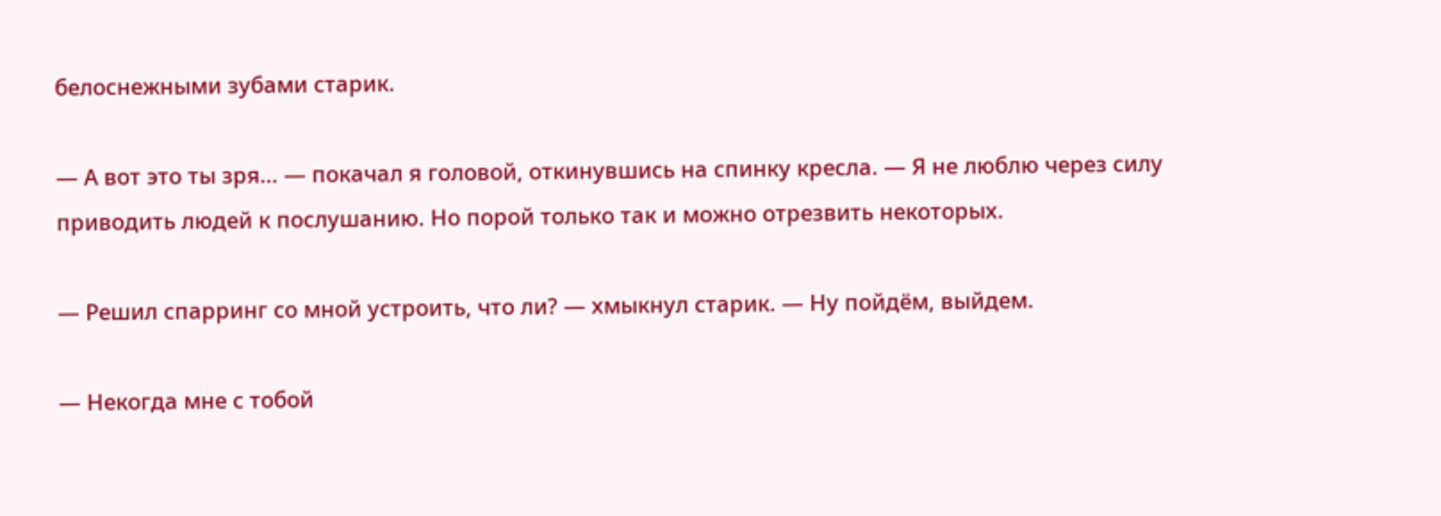белоснежными зубами старик.

— А вот это ты зря… — покачал я головой, откинувшись на спинку кресла. — Я не люблю через силу приводить людей к послушанию. Но порой только так и можно отрезвить некоторых.

— Решил спарринг со мной устроить, что ли? — хмыкнул старик. — Ну пойдём, выйдем.

— Некогда мне с тобой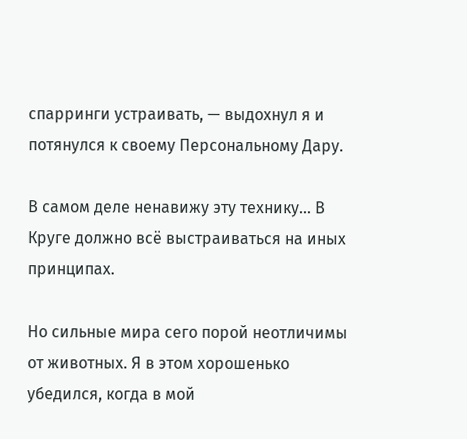спарринги устраивать, — выдохнул я и потянулся к своему Персональному Дару.

В самом деле ненавижу эту технику… В Круге должно всё выстраиваться на иных принципах.

Но сильные мира сего порой неотличимы от животных. Я в этом хорошенько убедился, когда в мой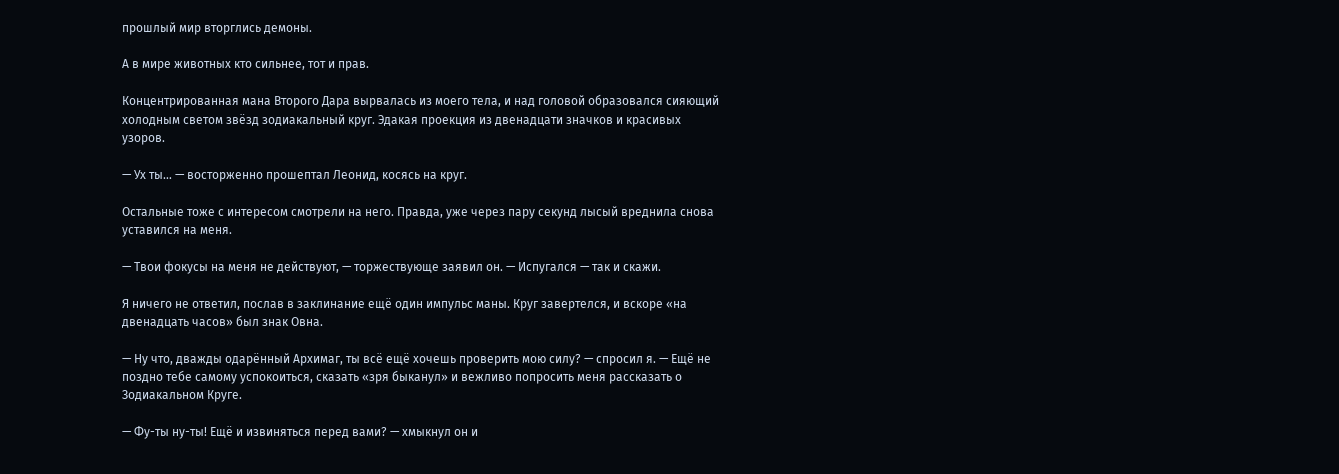прошлый мир вторглись демоны.

А в мире животных кто сильнее, тот и прав.

Концентрированная мана Второго Дара вырвалась из моего тела, и над головой образовался сияющий холодным светом звёзд зодиакальный круг. Эдакая проекция из двенадцати значков и красивых узоров.

— Ух ты… — восторженно прошептал Леонид, косясь на круг.

Остальные тоже с интересом смотрели на него. Правда, уже через пару секунд лысый вреднила снова уставился на меня.

— Твои фокусы на меня не действуют, — торжествующе заявил он. — Испугался — так и скажи.

Я ничего не ответил, послав в заклинание ещё один импульс маны. Круг завертелся, и вскоре «на двенадцать часов» был знак Овна.

— Ну что, дважды одарённый Архимаг, ты всё ещё хочешь проверить мою силу? — спросил я. — Ещё не поздно тебе самому успокоиться, сказать «зря быканул» и вежливо попросить меня рассказать о Зодиакальном Круге.

— Фу-ты ну-ты! Ещё и извиняться перед вами? — хмыкнул он и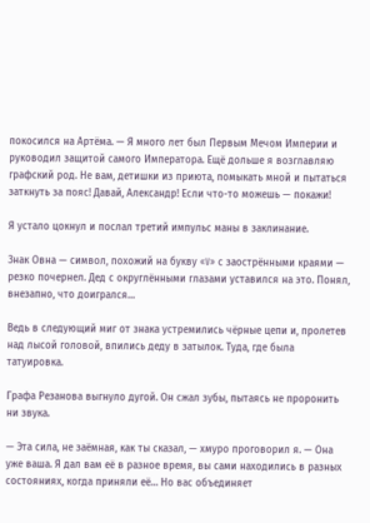покосился на Артёма. — Я много лет был Первым Мечом Империи и руководил защитой самого Императора. Ещё дольше я возглавляю графский род. Не вам, детишки из приюта, помыкать мной и пытаться заткнуть за пояс! Давай, Александр! Если что-то можешь — покажи!

Я устало цокнул и послал третий импульс маны в заклинание.

Знак Овна — символ, похожий на букву «V» с заострёнными краями — резко почернел. Дед с округлёнными глазами уставился на это. Понял, внезапно, что доигрался…

Ведь в следующий миг от знака устремились чёрные цепи и, пролетев над лысой головой, впились деду в затылок. Туда, где была татуировка.

Графа Резанова выгнуло дугой. Он сжал зубы, пытаясь не проронить ни звука.

— Эта сила, не заёмная, как ты сказал, — хмуро проговорил я. — Она уже ваша. Я дал вам её в разное время, вы сами находились в разных состояниях, когда приняли её… Но вас объединяет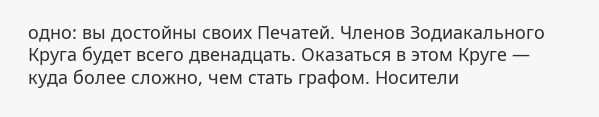одно: вы достойны своих Печатей. Членов Зодиакального Круга будет всего двенадцать. Оказаться в этом Круге — куда более сложно, чем стать графом. Носители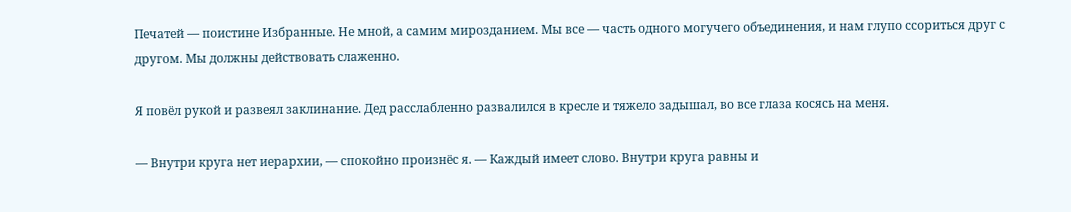Печатей — поистине Избранные. Не мной, а самим мирозданием. Мы все — часть одного могучего объединения, и нам глупо ссориться друг с другом. Мы должны действовать слаженно.

Я повёл рукой и развеял заклинание. Дед расслабленно развалился в кресле и тяжело задышал, во все глаза косясь на меня.

— Внутри круга нет иерархии, — спокойно произнёс я. — Каждый имеет слово. Внутри круга равны и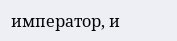император, и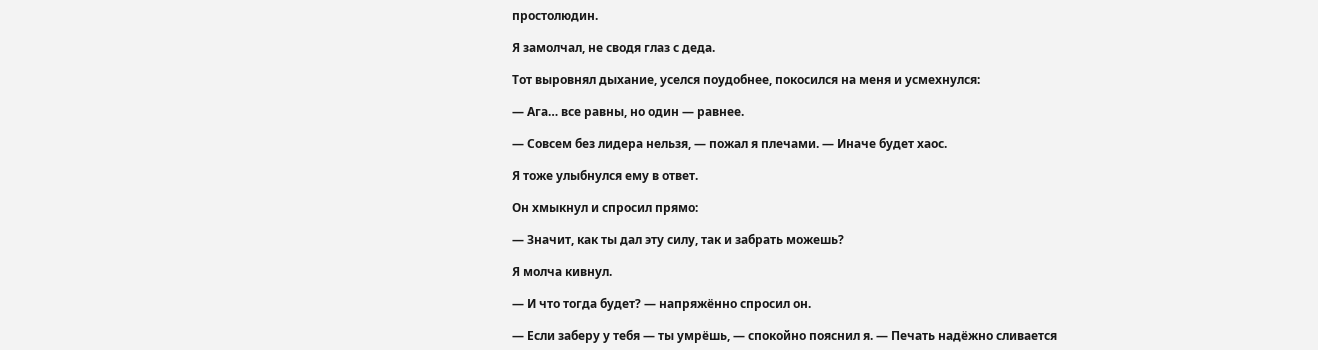простолюдин.

Я замолчал, не сводя глаз с деда.

Тот выровнял дыхание, уселся поудобнее, покосился на меня и усмехнулся:

— Ага… все равны, но один — равнее.

— Совсем без лидера нельзя, — пожал я плечами. — Иначе будет хаос.

Я тоже улыбнулся ему в ответ.

Он хмыкнул и спросил прямо:

— Значит, как ты дал эту силу, так и забрать можешь?

Я молча кивнул.

— И что тогда будет? — напряжённо спросил он.

— Если заберу у тебя — ты умрёшь, — спокойно пояснил я. — Печать надёжно сливается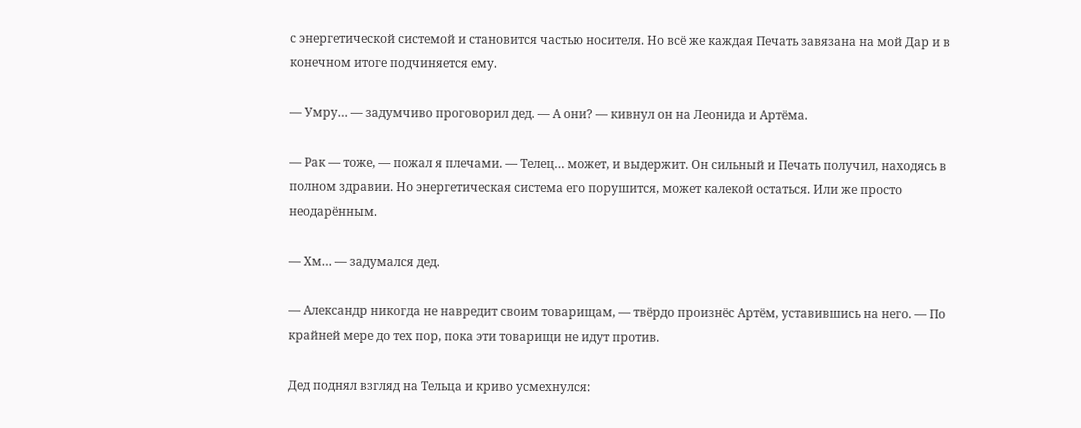с энергетической системой и становится частью носителя. Но всё же каждая Печать завязана на мой Дар и в конечном итоге подчиняется ему.

— Умру… — задумчиво проговорил дед. — А они? — кивнул он на Леонида и Артёма.

— Рак — тоже, — пожал я плечами. — Телец… может, и выдержит. Он сильный и Печать получил, находясь в полном здравии. Но энергетическая система его порушится, может калекой остаться. Или же просто неодарённым.

— Хм… — задумался дед.

— Александр никогда не навредит своим товарищам, — твёрдо произнёс Артём, уставившись на него. — По крайней мере до тех пор, пока эти товарищи не идут против.

Дед поднял взгляд на Тельца и криво усмехнулся: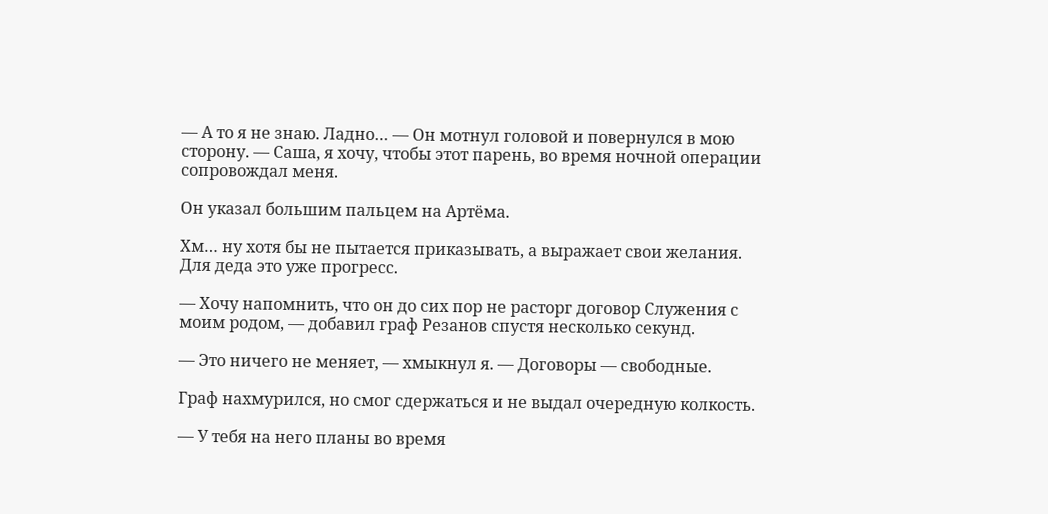— А то я не знаю. Ладно… — Он мотнул головой и повернулся в мою сторону. — Саша, я хочу, чтобы этот парень, во время ночной операции сопровождал меня.

Он указал большим пальцем на Артёма.

Хм… ну хотя бы не пытается приказывать, а выражает свои желания. Для деда это уже прогресс.

— Хочу напомнить, что он до сих пор не расторг договор Служения с моим родом, — добавил граф Резанов спустя несколько секунд.

— Это ничего не меняет, — хмыкнул я. — Договоры — свободные.

Граф нахмурился, но смог сдержаться и не выдал очередную колкость.

— У тебя на него планы во время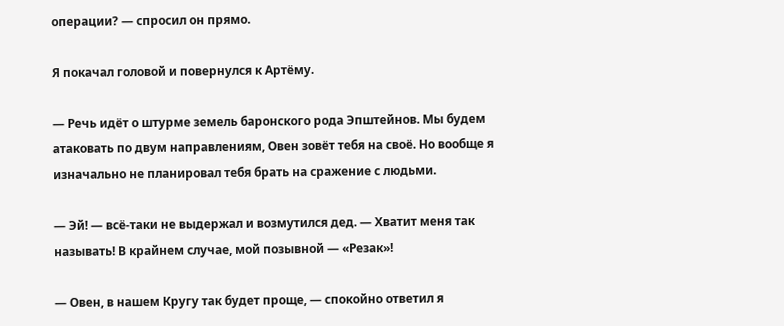операции? — спросил он прямо.

Я покачал головой и повернулся к Артёму.

— Речь идёт о штурме земель баронского рода Эпштейнов. Мы будем атаковать по двум направлениям, Овен зовёт тебя на своё. Но вообще я изначально не планировал тебя брать на сражение с людьми.

— Эй! — всё-таки не выдержал и возмутился дед. — Хватит меня так называть! В крайнем случае, мой позывной — «Резак»!

— Овен, в нашем Кругу так будет проще, — спокойно ответил я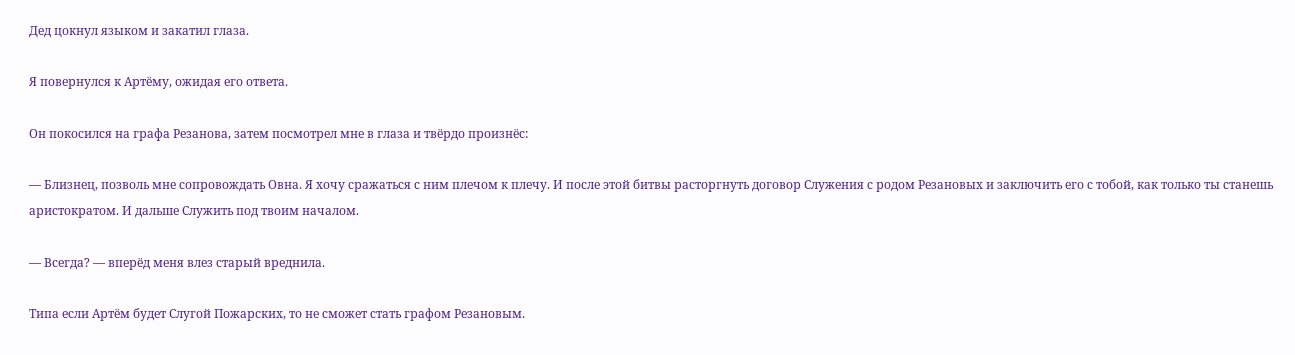Дед цокнул языком и закатил глаза.

Я повернулся к Артёму, ожидая его ответа.

Он покосился на графа Резанова, затем посмотрел мне в глаза и твёрдо произнёс:

— Близнец, позволь мне сопровождать Овна. Я хочу сражаться с ним плечом к плечу. И после этой битвы расторгнуть договор Служения с родом Резановых и заключить его с тобой, как только ты станешь аристократом. И дальше Служить под твоим началом.

— Всегда? — вперёд меня влез старый вреднила.

Типа если Артём будет Слугой Пожарских, то не сможет стать графом Резановым.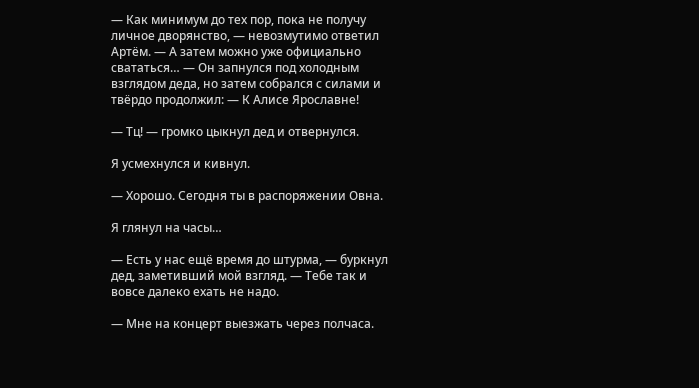— Как минимум до тех пор, пока не получу личное дворянство, — невозмутимо ответил Артём. — А затем можно уже официально свататься… — Он запнулся под холодным взглядом деда, но затем собрался с силами и твёрдо продолжил: — К Алисе Ярославне!

— Тц! — громко цыкнул дед и отвернулся.

Я усмехнулся и кивнул.

— Хорошо. Сегодня ты в распоряжении Овна.

Я глянул на часы…

— Есть у нас ещё время до штурма, — буркнул дед, заметивший мой взгляд. — Тебе так и вовсе далеко ехать не надо.

— Мне на концерт выезжать через полчаса.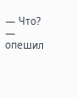— Что? — опешил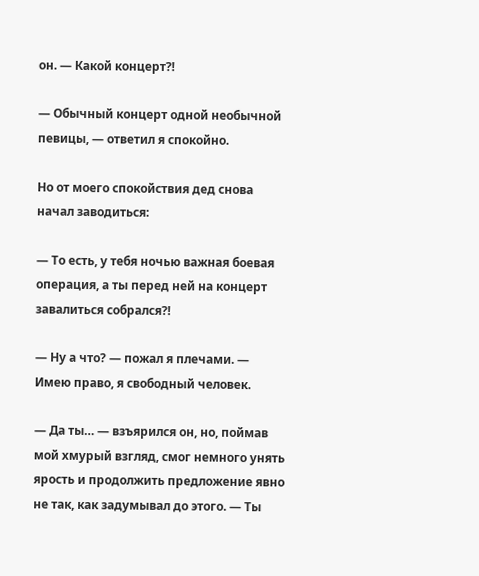он. — Какой концерт⁈

— Обычный концерт одной необычной певицы, — ответил я спокойно.

Но от моего спокойствия дед снова начал заводиться:

— То есть, у тебя ночью важная боевая операция, а ты перед ней на концерт завалиться собрался⁈

— Ну а что? — пожал я плечами. — Имею право, я свободный человек.

— Да ты… — взъярился он, но, поймав мой хмурый взгляд, смог немного унять ярость и продолжить предложение явно не так, как задумывал до этого. — Ты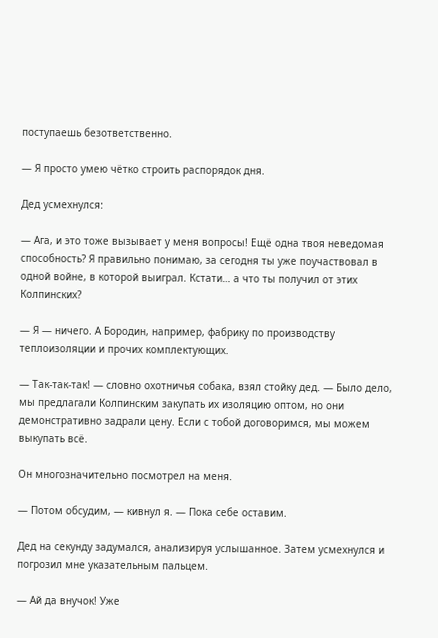поступаешь безответственно.

— Я просто умею чётко строить распорядок дня.

Дед усмехнулся:

— Ага, и это тоже вызывает у меня вопросы! Ещё одна твоя неведомая способность? Я правильно понимаю, за сегодня ты уже поучаствовал в одной войне, в которой выиграл. Кстати… а что ты получил от этих Колпинских?

— Я — ничего. А Бородин, например, фабрику по производству теплоизоляции и прочих комплектующих.

— Так-так-так! — словно охотничья собака, взял стойку дед. — Было дело, мы предлагали Колпинским закупать их изоляцию оптом, но они демонстративно задрали цену. Если с тобой договоримся, мы можем выкупать всё.

Он многозначительно посмотрел на меня.

— Потом обсудим, — кивнул я. — Пока себе оставим.

Дед на секунду задумался, анализируя услышанное. Затем усмехнулся и погрозил мне указательным пальцем.

— Ай да внучок! Уже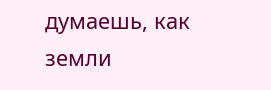думаешь, как земли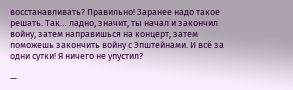восстанавливать? Правильно! Заранее надо такое решать. Так… ладно, значит, ты начал и закончил войну, затем направишься на концерт, затем поможешь закончить войну с Эпштейнами. И всё за одни сутки! Я ничего не упустил?

—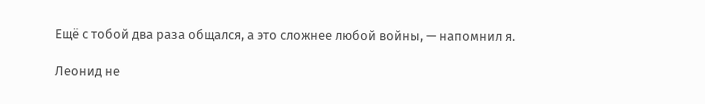Ещё с тобой два раза общался, а это сложнее любой войны, — напомнил я.

Леонид не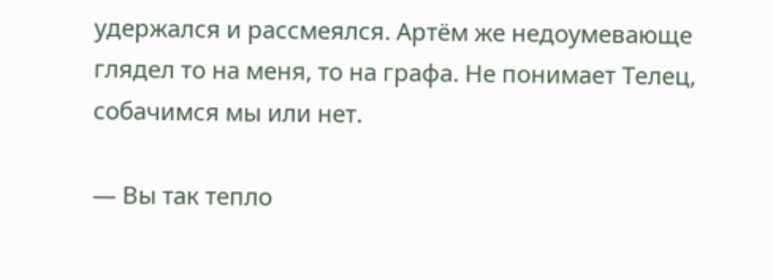удержался и рассмеялся. Артём же недоумевающе глядел то на меня, то на графа. Не понимает Телец, собачимся мы или нет.

— Вы так тепло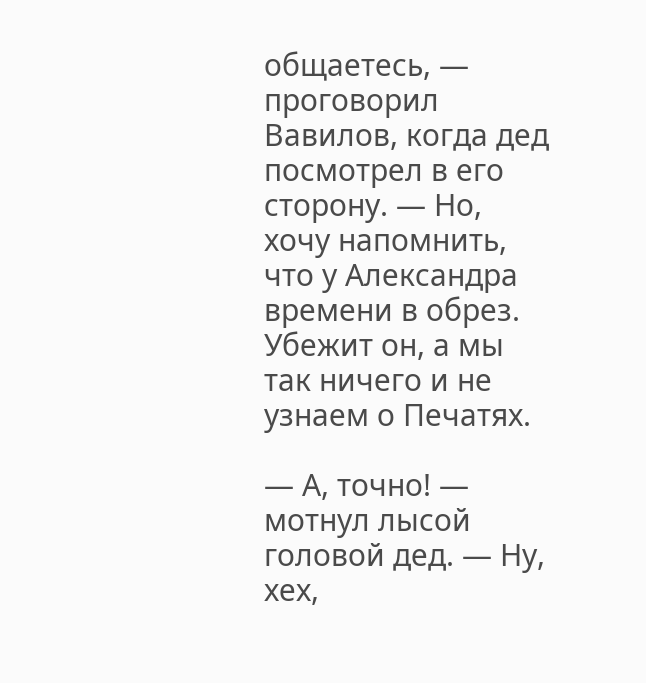общаетесь, — проговорил Вавилов, когда дед посмотрел в его сторону. — Но, хочу напомнить, что у Александра времени в обрез. Убежит он, а мы так ничего и не узнаем о Печатях.

— А, точно! — мотнул лысой головой дед. — Ну, хех,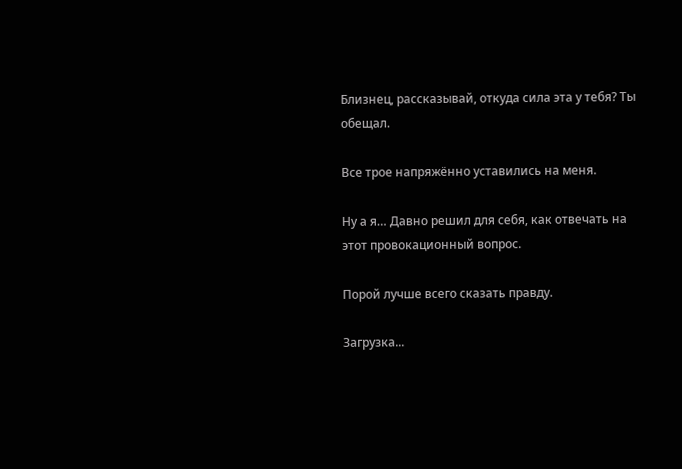Близнец, рассказывай, откуда сила эта у тебя? Ты обещал.

Все трое напряжённо уставились на меня.

Ну а я… Давно решил для себя, как отвечать на этот провокационный вопрос.

Порой лучше всего сказать правду.

Загрузка...